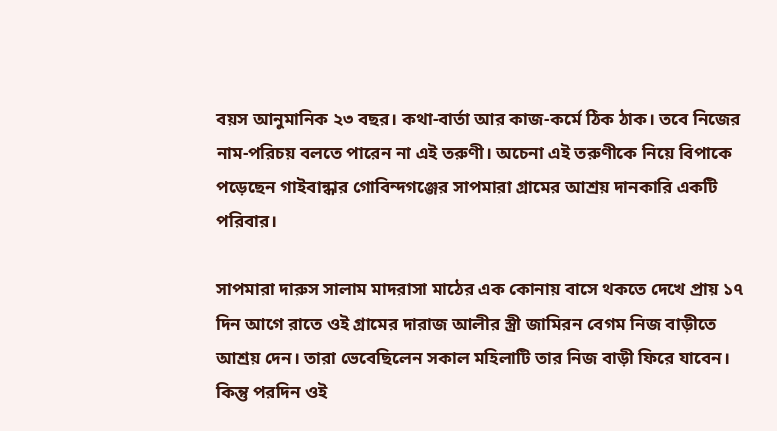বয়স আনুমানিক ২৩ বছর। কথা-বার্তা আর কাজ-কর্মে ঠিক ঠাক। তবে নিজের নাম-পরিচয় বলতে পারেন না এই তরুণী। অচেনা এই তরুণীকে নিয়ে বিপাকে পড়েছেন গাইবান্ধার গোবিন্দগঞ্জের সাপমারা গ্রামের আশ্রয় দানকারি একটি পরিবার।

সাপমারা দারুস সালাম মাদরাসা মাঠের এক কোনায় বাসে থকতে দেখে প্রায় ১৭ দিন আগে রাতে ওই গ্রামের দারাজ আলীর স্ত্রী জামিরন বেগম নিজ বাড়ীতে আশ্রয় দেন। তারা ভেবেছিলেন সকাল মহিলাটি তার নিজ বাড়ী ফিরে যাবেন। কিন্তু পরদিন ওই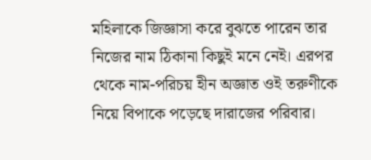মহিলাকে জিজ্ঞাসা করে বুঝতে পারেন তার নিজের নাম ঠিকানা কিছুই মনে নেই। এরপর থেকে নাম-পরিচয় হীন অজ্ঞাত ওই তরুণীকে নিয়ে বিপাকে পড়েছে দারাজের পরিবার।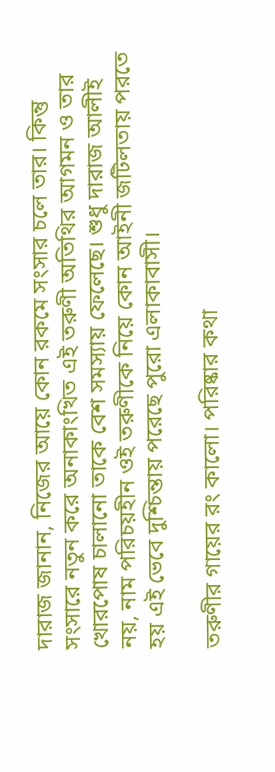দারাজ জানান, নিজের আয়ে কোন রকমে সংসার চলে তার। কিন্তু সংসারে নতুন করে অনাকাংখিত এই তরুণী অতিথির আগমন ও তার খোরপোষ চালানো তাকে বেশ সমস্যায় ফেলেছে। শুধু দারাজ আলীই নয়, নাম পরিচয়হীন ওই তরুণীকে নিয়ে কোন আইনী জটিলতায় পরতে হয় এই ভেবে দুশ্চিন্তায় পরেছে পুরো এলাকাবাসী।

তরুণীর গায়ের রং কালো। পরিষ্কার কথা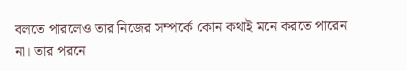বলতে পারলেও তার নিজের সম্পর্কে কোন কথাই মনে করতে পারেন না। তার পরনে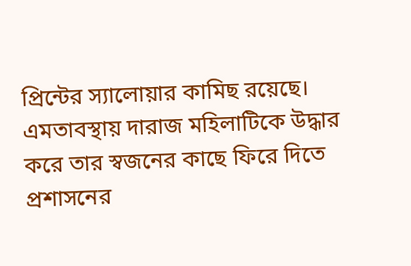প্রিন্টের স্যালোয়ার কামিছ রয়েছে। এমতাবস্থায় দারাজ মহিলাটিকে উদ্ধার করে তার স্বজনের কাছে ফিরে দিতে প্রশাসনের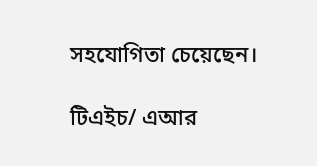সহযোগিতা চেয়েছেন।

টিএইচ/ এআর